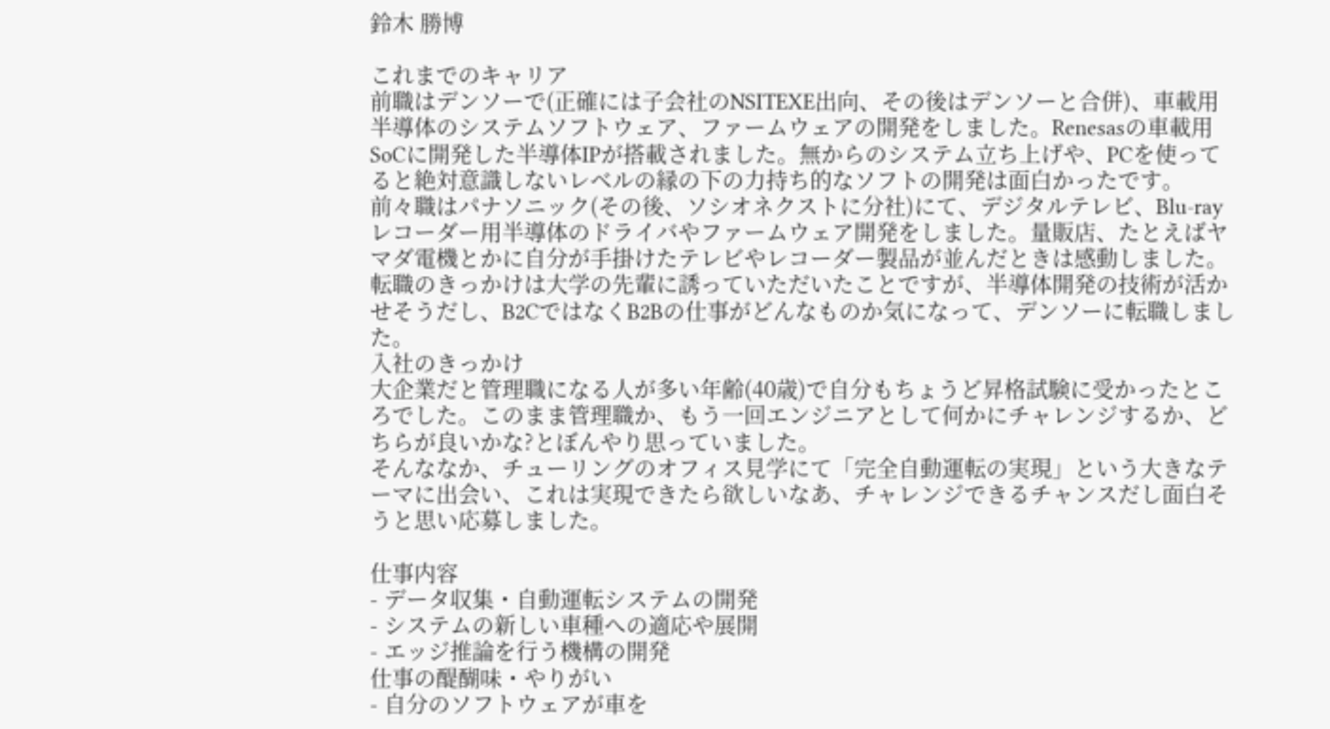鈴木 勝博

これまでのキャリア
前職はデンソーで(正確には子会社のNSITEXE出向、その後はデンソーと合併)、車載用半導体のシステムソフトウェア、ファームウェアの開発をしました。Renesasの車載用SoCに開発した半導体IPが搭載されました。無からのシステム立ち上げや、PCを使ってると絶対意識しないレベルの縁の下の力持ち的なソフトの開発は面白かったです。
前々職はパナソニック(その後、ソシオネクストに分社)にて、デジタルテレビ、Blu-rayレコーダー用半導体のドライバやファームウェア開発をしました。量販店、たとえばヤマダ電機とかに自分が手掛けたテレビやレコーダー製品が並んだときは感動しました。
転職のきっかけは大学の先輩に誘っていただいたことですが、半導体開発の技術が活かせそうだし、B2CではなくB2Bの仕事がどんなものか気になって、デンソーに転職しました。
入社のきっかけ
大企業だと管理職になる人が多い年齢(40歳)で自分もちょうど昇格試験に受かったところでした。このまま管理職か、もう一回エンジニアとして何かにチャレンジするか、どちらが良いかな?とぼんやり思っていました。
そんななか、チューリングのオフィス見学にて「完全自動運転の実現」という大きなテーマに出会い、これは実現できたら欲しいなあ、チャレンジできるチャンスだし面白そうと思い応募しました。

仕事内容
- データ収集・自動運転システムの開発
- システムの新しい車種への適応や展開
- エッジ推論を行う機構の開発
仕事の醍醐味・やりがい
- 自分のソフトウェアが車を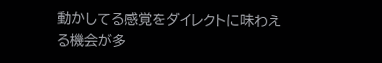動かしてる感覚をダイレクトに味わえる機会が多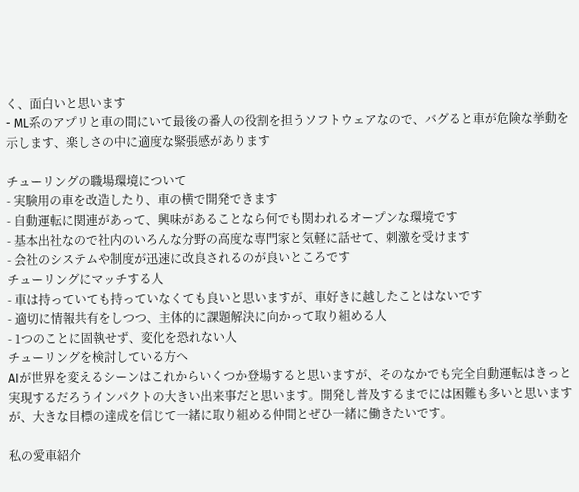く、面白いと思います
- ML系のアプリと車の間にいて最後の番人の役割を担うソフトウェアなので、バグると車が危険な挙動を示します、楽しさの中に適度な緊張感があります

チューリングの職場環境について
- 実験用の車を改造したり、車の横で開発できます
- 自動運転に関連があって、興味があることなら何でも関われるオープンな環境です
- 基本出社なので社内のいろんな分野の高度な専門家と気軽に話せて、刺激を受けます
- 会社のシステムや制度が迅速に改良されるのが良いところです
チューリングにマッチする人
- 車は持っていても持っていなくても良いと思いますが、車好きに越したことはないです
- 適切に情報共有をしつつ、主体的に課題解決に向かって取り組める人
- 1つのことに固執せず、変化を恐れない人
チューリングを検討している方へ
AIが世界を変えるシーンはこれからいくつか登場すると思いますが、そのなかでも完全自動運転はきっと実現するだろうインパクトの大きい出来事だと思います。開発し普及するまでには困難も多いと思いますが、大きな目標の達成を信じて一緒に取り組める仲間とぜひ一緒に働きたいです。

私の愛車紹介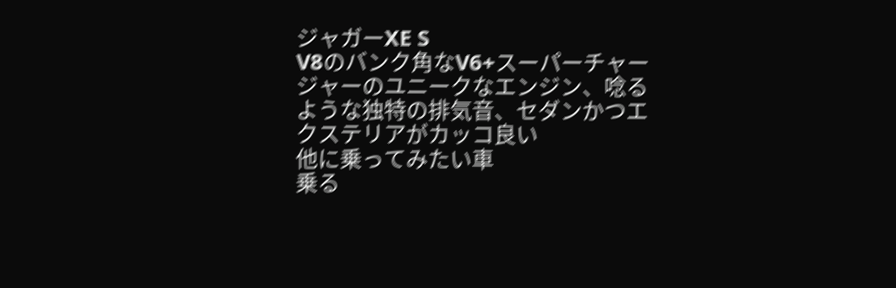ジャガーXE S
V8のバンク角なV6+スーパーチャージャーのユニークなエンジン、唸るような独特の排気音、セダンかつエクステリアがカッコ良い
他に乗ってみたい車
乗る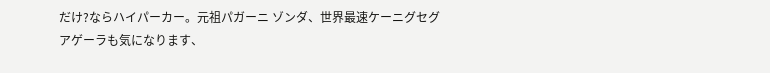だけ?ならハイパーカー。元祖パガーニ ゾンダ、世界最速ケーニグセグ アゲーラも気になります、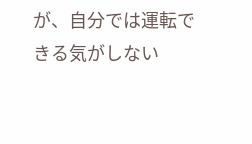が、自分では運転できる気がしない